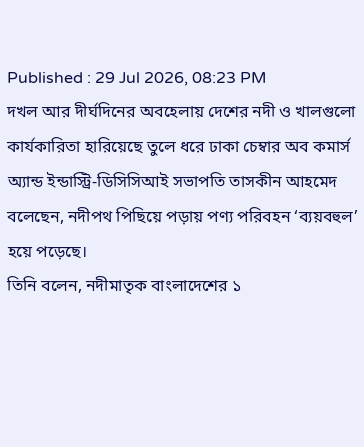Published : 29 Jul 2026, 08:23 PM
দখল আর দীর্ঘদিনের অবহেলায় দেশের নদী ও খালগুলো কার্যকারিতা হারিয়েছে তুলে ধরে ঢাকা চেম্বার অব কমার্স অ্যান্ড ইন্ডাস্ট্রি-ডিসিসিআই সভাপতি তাসকীন আহমেদ বলেছেন, নদীপথ পিছিয়ে পড়ায় পণ্য পরিবহন ‘ব্যয়বহুল’ হয়ে পড়েছে।
তিনি বলেন, নদীমাতৃক বাংলাদেশের ১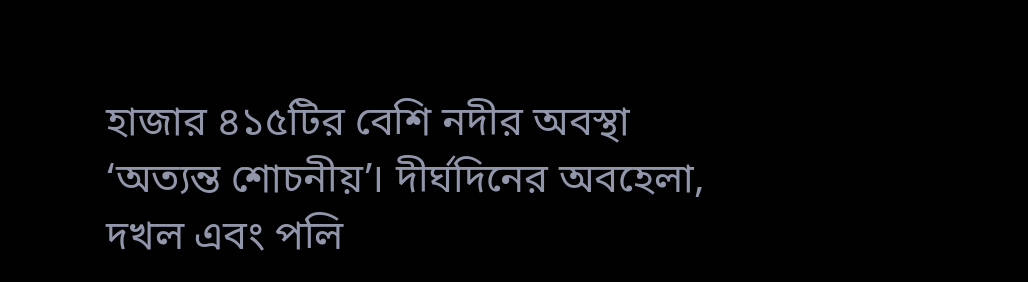হাজার ৪১৫টির বেশি নদীর অবস্থা ‘অত্যন্ত শোচনীয়’। দীর্ঘদিনের অবহেলা, দখল এবং পলি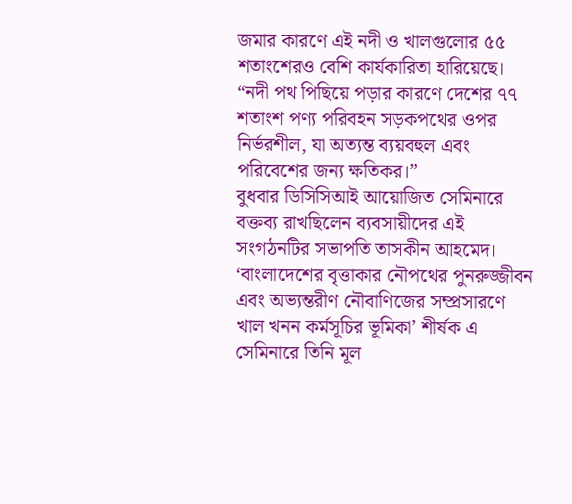জমার কারণে এই নদী ও খালগুলোর ৫৫ শতাংশেরও বেশি কার্যকারিতা হারিয়েছে।
“নদী পথ পিছিয়ে পড়ার কারণে দেশের ৭৭ শতাংশ পণ্য পরিবহন সড়কপথের ওপর নির্ভরশীল, যা অত্যন্ত ব্যয়বহুল এবং পরিবেশের জন্য ক্ষতিকর।”
বুধবার ডিসিসিআই আয়োজিত সেমিনারে বক্তব্য রাখছিলেন ব্যবসায়ীদের এই সংগঠনটির সভাপতি তাসকীন আহমেদ।
‘বাংলাদেশের বৃত্তাকার নৌপথের পুনরুজ্জীবন এবং অভ্যন্তরীণ নৌবাণিজের সম্প্রসারণে খাল খনন কর্মসূচির ভূমিকা’ শীর্ষক এ সেমিনারে তিনি মূল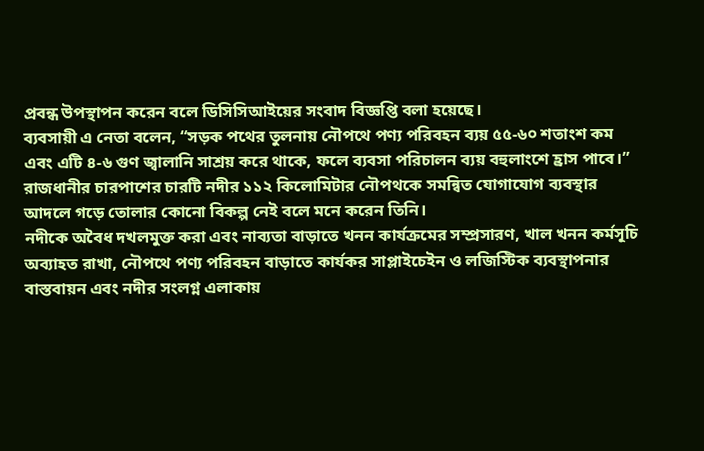প্রবন্ধ উপস্থাপন করেন বলে ডিসিসিআইয়ের সংবাদ বিজ্ঞপ্তি বলা হয়েছে।
ব্যবসায়ী এ নেতা বলেন, “সড়ক পথের তুলনায় নৌপথে পণ্য পরিবহন ব্যয় ৫৫-৬০ শতাংশ কম এবং এটি ৪-৬ গুণ জ্বালানি সাশ্রয় করে থাকে, ফলে ব্যবসা পরিচালন ব্যয় বহুলাংশে হ্রাস পাবে।”
রাজধানীর চারপাশের চারটি নদীর ১১২ কিলোমিটার নৌপথকে সমন্বিত যোগাযোগ ব্যবস্থার আদলে গড়ে তোলার কোনো বিকল্প নেই বলে মনে করেন তিনি।
নদীকে অবৈধ দখলমুক্ত করা এবং নাব্যতা বাড়াতে খনন কার্যক্রমের সম্প্রসারণ, খাল খনন কর্মসূচি অব্যাহত রাখা, নৌপথে পণ্য পরিবহন বাড়াতে কার্যকর সাপ্লাইচেইন ও লজিস্টিক ব্যবস্থাপনার বাস্তবায়ন এবং নদীর সংলগ্ন এলাকায়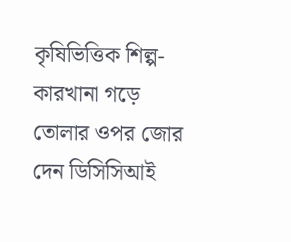কৃষিভিত্তিক শিল্প-কারখানা গড়ে তোলার ওপর জোর দেন ডিসিসিআই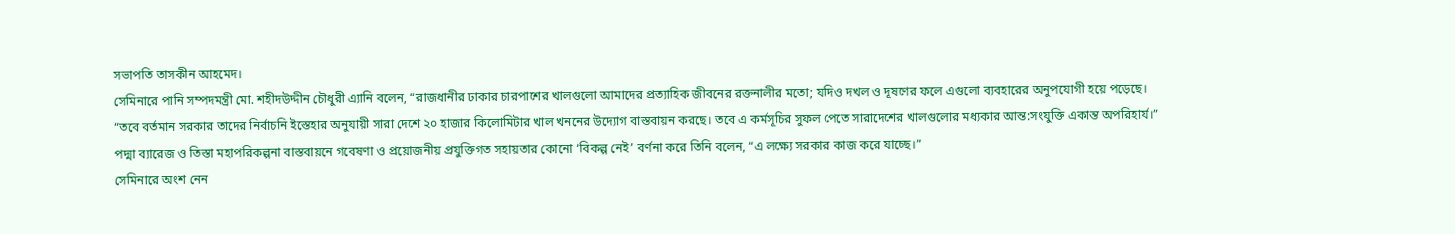সভাপতি তাসকীন আহমেদ।
সেমিনারে পানি সম্পদমন্ত্রী মো. শহীদউদ্দীন চৌধুরী এ্যানি বলেন, “রাজধানীর ঢাকার চারপাশের খালগুলো আমাদের প্রত্যাহিক জীবনের রক্তনালীর মতো; যদিও দখল ও দূষণের ফলে এগুলো ব্যবহারের অনুপযোগী হয়ে পড়েছে।
“তবে বর্তমান সরকার তাদের নির্বাচনি ইস্তেহার অনুযায়ী সারা দেশে ২০ হাজার কিলোমিটার খাল খননের উদ্যোগ বাস্তবায়ন করছে। তবে এ কর্মসূচির সুফল পেতে সারাদেশের খালগুলোর মধ্যকার আন্ত:সংযুক্তি একান্ত অপরিহার্য।”
পদ্মা ব্যারেজ ও তিস্তা মহাপরিকল্পনা বাস্তবায়নে গবেষণা ও প্রয়োজনীয় প্রযুক্তিগত সহায়তার কোনো ‘বিকল্প নেই’ বর্ণনা করে তিনি বলেন, “এ লক্ষ্যে সরকার কাজ করে যাচ্ছে।”
সেমিনারে অংশ নেন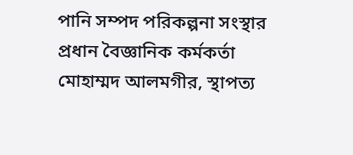পানি সম্পদ পরিকল্পনা সংস্থার প্রধান বৈজ্ঞানিক কর্মকর্তা মোহাম্মদ আলমগীর, স্থাপত্য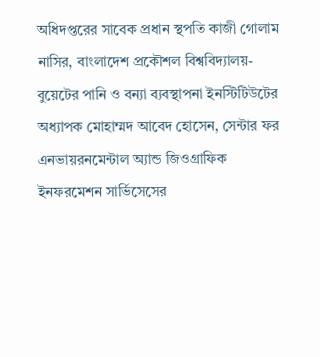অধিদপ্তরের সাবেক প্রধান স্থপতি কাজী গোলাম নাসির, বাংলাদেশ প্রকৌশল বিশ্ববিদ্যালয়-বুয়েটের পানি ও বন্যা ব্যবস্থাপনা ইনস্টিটিউটের অধ্যাপক মোহাম্মদ আবেদ হোসেন, সেন্টার ফর এনভায়রনমেন্টাল অ্যান্ড জিওগ্রাফিক ইনফরমেশন সার্ভিসেসের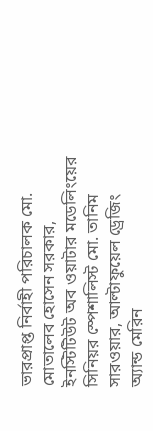ভারপ্রাপ্ত নির্বাহী পরিচালক মো. মোতালেব হোসেন সরকার, ইনস্টিটিউট অব ওয়াটার মডেলিংয়ের সিনিয়র স্পেশালিস্ট মো. তানিম সারওয়ার, আল্টাফুয়েল ড্রেজিং অ্যান্ড মেরিন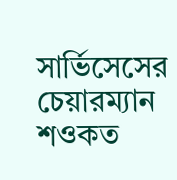সার্ভিসেসের চেয়ারম্যান শওকত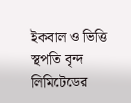ইকবাল ও ভিত্তি স্থপতি বৃন্দ লিমিটেডের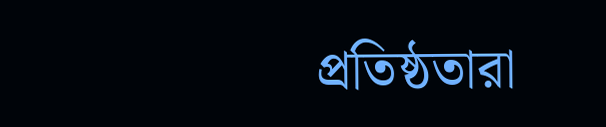প্রতিষ্ঠতারা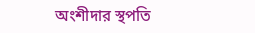অংশীদার স্থপতি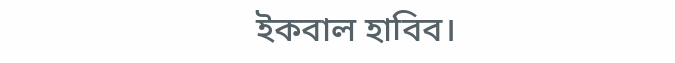ইকবাল হাবিব।